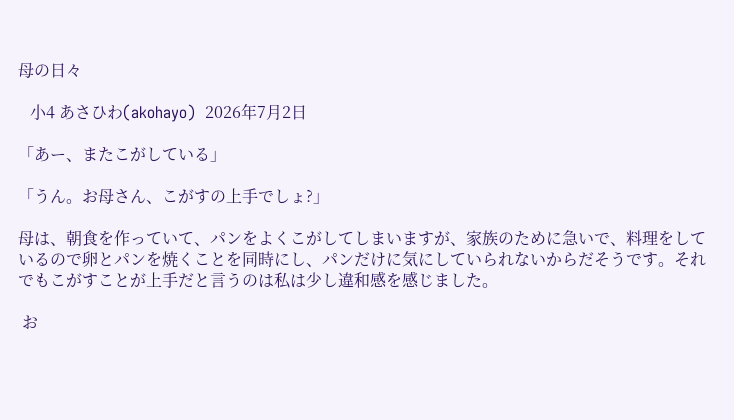母の日々

   小4 あさひわ(akohayo)  2026年7月2日

「あー、またこがしている」

「うん。お母さん、こがすの上手でしょ?」

母は、朝食を作っていて、パンをよくこがしてしまいますが、家族のために急いで、料理をしているので卵とパンを焼くことを同時にし、パンだけに気にしていられないからだそうです。それでもこがすことが上手だと言うのは私は少し違和感を感じました。

 お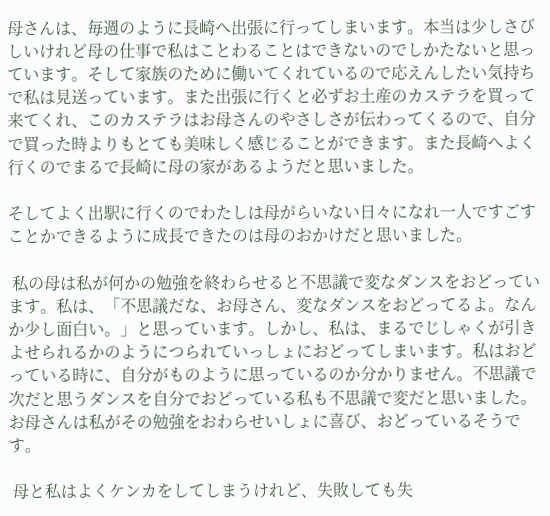母さんは、毎週のように長崎へ出張に行ってしまいます。本当は少しさびしいけれど母の仕事で私はことわることはできないのでしかたないと思っています。そして家族のために働いてくれているので応えんしたい気持ちで私は見送っています。また出張に行くと必ずお土産のカステラを買って来てくれ、このカステラはお母さんのやさしさが伝わってくるので、自分で買った時よりもとても美味しく感じることができます。また長崎へよく行くのでまるで長崎に母の家があるようだと思いました。

そしてよく出駅に行くのでわたしは母がらいない日々になれ一人ですごすことかできるように成長できたのは母のおかけだと思いました。

 私の母は私が何かの勉強を終わらせると不思議で変なダンスをおどっています。私は、「不思議だな、お母さん、変なダンスをおどってるよ。なんか少し面白い。」と思っています。しかし、私は、まるでじしゃくが引きよせられるかのようにつられていっしょにおどってしまいます。私はおどっている時に、自分がものように思っているのか分かりません。不思議で次だと思うダンスを自分でおどっている私も不思議で変だと思いました。お母さんは私がその勉強をおわらせいしょに喜び、おどっているそうです。

 母と私はよくケンカをしてしまうけれど、失敗しても失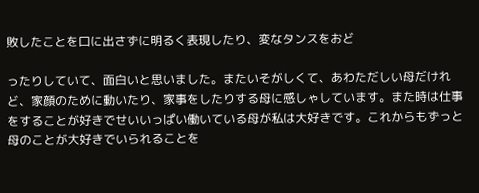敗したことを口に出さずに明るく表現したり、変なタンスをおど

ったりしていて、面白いと思いました。またいそがしくて、あわただしい母だけれど、家顔のために動いたり、家事をしたりする母に感しゃしています。また時は仕事をすることが好きでせいいっぱい働いている母が私は大好きです。これからもずっと母のことが大好きでいられることを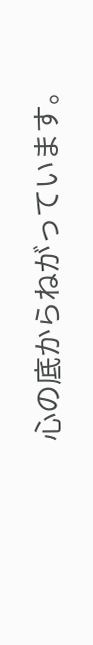心の底からねがっています。